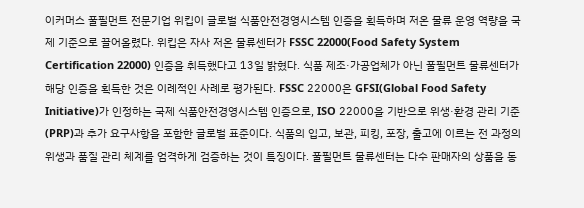이커머스 풀필먼트 전문기업 위킵이 글로벌 식품안전경영시스템 인증을 획득하며 저온 물류 운영 역량을 국제 기준으로 끌어올렸다. 위킵은 자사 저온 물류센터가 FSSC 22000(Food Safety System Certification 22000) 인증을 취득했다고 13일 밝혔다. 식품 제조·가공업체가 아닌 풀필먼트 물류센터가 해당 인증을 획득한 것은 이례적인 사례로 평가된다. FSSC 22000은 GFSI(Global Food Safety Initiative)가 인정하는 국제 식품안전경영시스템 인증으로, ISO 22000을 기반으로 위생·환경 관리 기준(PRP)과 추가 요구사항을 포함한 글로벌 표준이다. 식품의 입고, 보관, 피킹, 포장, 출고에 이르는 전 과정의 위생과 품질 관리 체계를 엄격하게 검증하는 것이 특징이다. 풀필먼트 물류센터는 다수 판매자의 상품을 동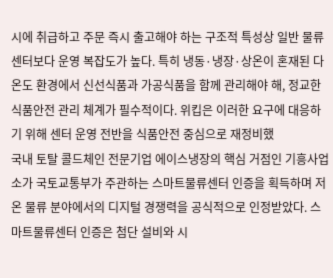시에 취급하고 주문 즉시 출고해야 하는 구조적 특성상 일반 물류센터보다 운영 복잡도가 높다. 특히 냉동·냉장·상온이 혼재된 다온도 환경에서 신선식품과 가공식품을 함께 관리해야 해, 정교한 식품안전 관리 체계가 필수적이다. 위킵은 이러한 요구에 대응하기 위해 센터 운영 전반을 식품안전 중심으로 재정비했
국내 토탈 콜드체인 전문기업 에이스냉장의 핵심 거점인 기흥사업소가 국토교통부가 주관하는 스마트물류센터 인증을 획득하며 저온 물류 분야에서의 디지털 경쟁력을 공식적으로 인정받았다. 스마트물류센터 인증은 첨단 설비와 시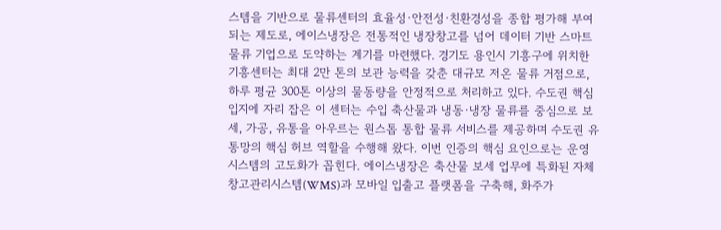스템을 기반으로 물류센터의 효율성·안전성·친환경성을 종합 평가해 부여되는 제도로, 에이스냉장은 전통적인 냉장창고를 넘어 데이터 기반 스마트 물류 기업으로 도약하는 계기를 마련했다. 경기도 용인시 기흥구에 위치한 기흥센터는 최대 2만 톤의 보관 능력을 갖춘 대규모 저온 물류 거점으로, 하루 평균 300톤 이상의 물동량을 안정적으로 처리하고 있다. 수도권 핵심 입지에 자리 잡은 이 센터는 수입 축산물과 냉동·냉장 물류를 중심으로 보세, 가공, 유통을 아우르는 원스톱 통합 물류 서비스를 제공하며 수도권 유통망의 핵심 허브 역할을 수행해 왔다. 이번 인증의 핵심 요인으로는 운영 시스템의 고도화가 꼽힌다. 에이스냉장은 축산물 보세 업무에 특화된 자체 창고관리시스템(WMS)과 모바일 입출고 플랫폼을 구축해, 화주가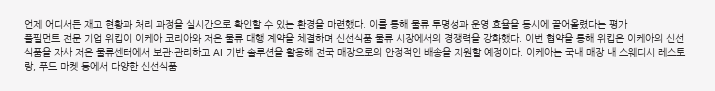언제 어디서든 재고 현황과 처리 과정을 실시간으로 확인할 수 있는 환경을 마련했다. 이를 통해 물류 투명성과 운영 효율을 동시에 끌어올렸다는 평가
풀필먼트 전문 기업 위킵이 이케아 코리아와 저온 물류 대행 계약을 체결하며 신선식품 물류 시장에서의 경쟁력을 강화했다. 이번 협약을 통해 위킵은 이케아의 신선식품을 자사 저온 물류센터에서 보관·관리하고 AI 기반 솔루션을 활용해 전국 매장으로의 안정적인 배송을 지원할 예정이다. 이케아는 국내 매장 내 스웨디시 레스토랑, 푸드 마켓 등에서 다양한 신선식품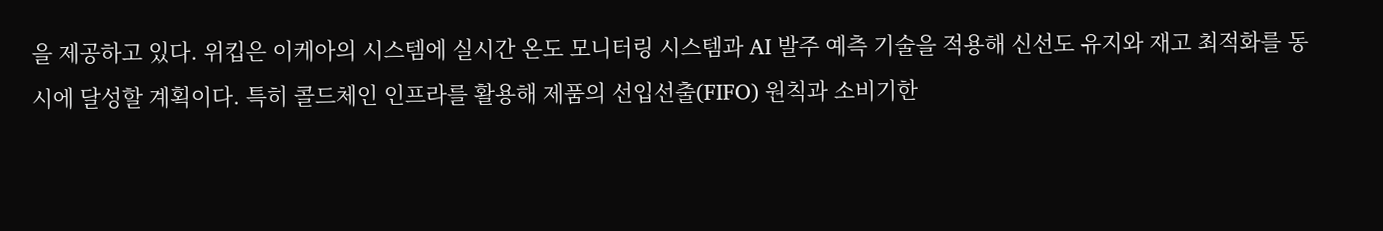을 제공하고 있다. 위킵은 이케아의 시스템에 실시간 온도 모니터링 시스템과 AI 발주 예측 기술을 적용해 신선도 유지와 재고 최적화를 동시에 달성할 계획이다. 특히 콜드체인 인프라를 활용해 제품의 선입선출(FIFO) 원칙과 소비기한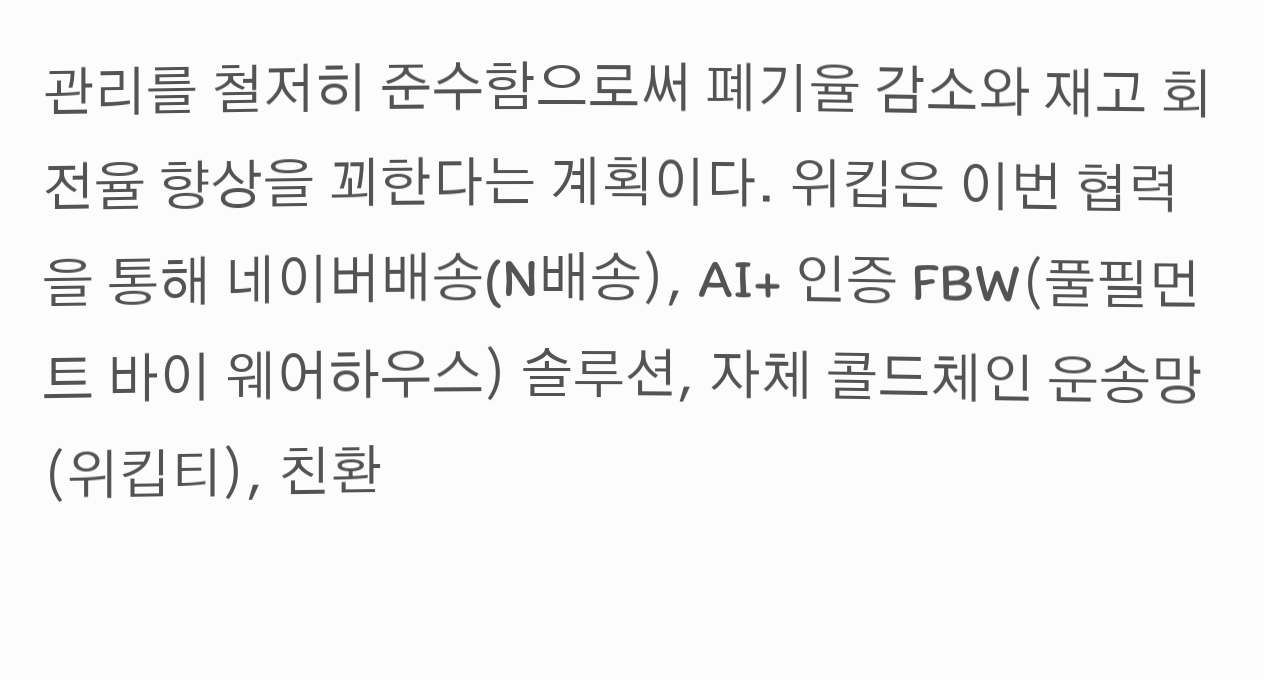관리를 철저히 준수함으로써 폐기율 감소와 재고 회전율 향상을 꾀한다는 계획이다. 위킵은 이번 협력을 통해 네이버배송(N배송), AI+ 인증 FBW(풀필먼트 바이 웨어하우스) 솔루션, 자체 콜드체인 운송망(위킵티), 친환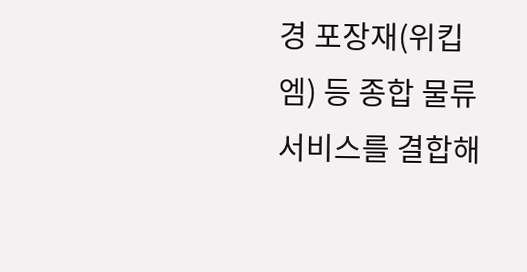경 포장재(위킵엠) 등 종합 물류 서비스를 결합해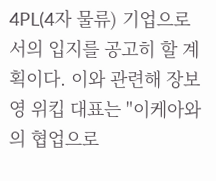4PL(4자 물류) 기업으로서의 입지를 공고히 할 계획이다. 이와 관련해 장보영 위킵 대표는 "이케아와의 협업으로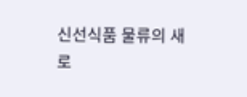신선식품 물류의 새로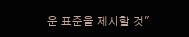운 표준을 제시할 것"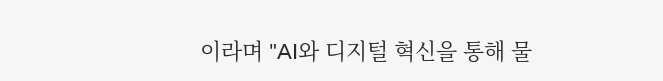이라며 "AI와 디지털 혁신을 통해 물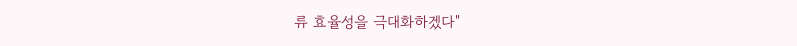류 효율성을 극대화하겠다"